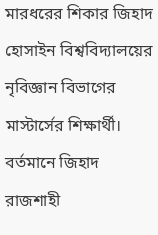মারধরের শিকার জিহাদ হোসাইন বিশ্ববিদ্যালয়ের নৃবিজ্ঞান বিভাগের মাস্টার্সের শিক্ষার্থী। বর্তমানে জিহাদ রাজশাহী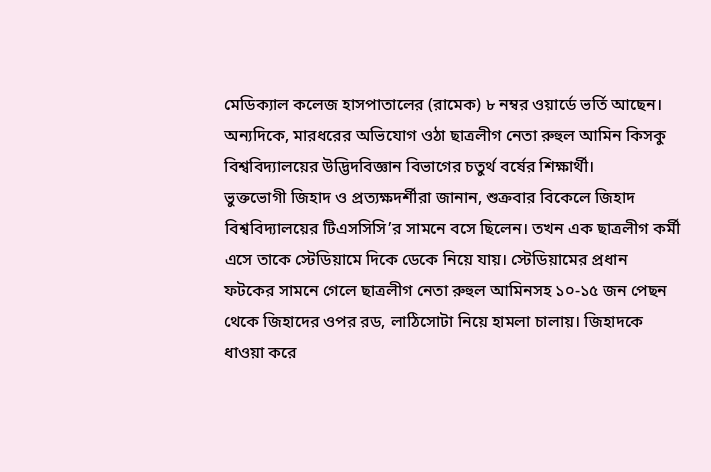মেডিক্যাল কলেজ হাসপাতালের (রামেক) ৮ নম্বর ওয়ার্ডে ভর্তি আছেন। অন্যদিকে, মারধরের অভিযোগ ওঠা ছাত্রলীগ নেতা রুহুল আমিন কিসকু বিশ্ববিদ্যালয়ের উদ্ভিদবিজ্ঞান বিভাগের চতুর্থ বর্ষের শিক্ষার্থী।
ভুক্তভোগী জিহাদ ও প্রত্যক্ষদর্শীরা জানান, শুক্রবার বিকেলে জিহাদ বিশ্ববিদ্যালয়ের টিএসসিসি’র সামনে বসে ছিলেন। তখন এক ছাত্রলীগ কর্মী এসে তাকে স্টেডিয়ামে দিকে ডেকে নিয়ে যায়। স্টেডিয়ামের প্রধান ফটকের সামনে গেলে ছাত্রলীগ নেতা রুহুল আমিনসহ ১০-১৫ জন পেছন থেকে জিহাদের ওপর রড, লাঠিসোটা নিয়ে হামলা চালায়। জিহাদকে ধাওয়া করে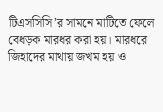টিএসসিসি’র সামনে মাটিতে ফেলে বেধড়ক মারধর করা হয়। মারধরে জিহাদের মাথায় জখম হয় ও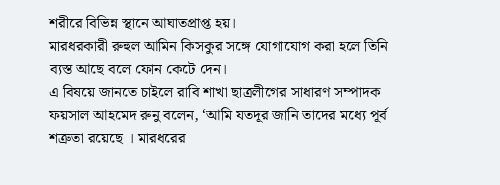শরীরে বিভিন্ন স্থানে আঘাতপ্রাপ্ত হয়।
মারধরকারী রুহুল আমিন কিসকুর সঙ্গে যোগাযোগ করা হলে তিনি ব্যস্ত আছে বলে ফোন কেটে দেন।
এ বিষয়ে জানতে চাইলে রাবি শাখা ছাত্রলীগের সাধারণ সম্পাদক ফয়সাল আহমেদ রুনু বলেন, ‘আমি যতদূর জানি তাদের মধ্যে পূর্ব শত্রুতা রয়েছে । মারধরের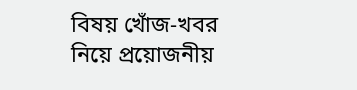বিষয় খোঁজ-খবর নিয়ে প্রয়োজনীয়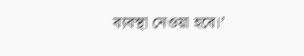ব্যবস্থা নেওয়া হবে।’